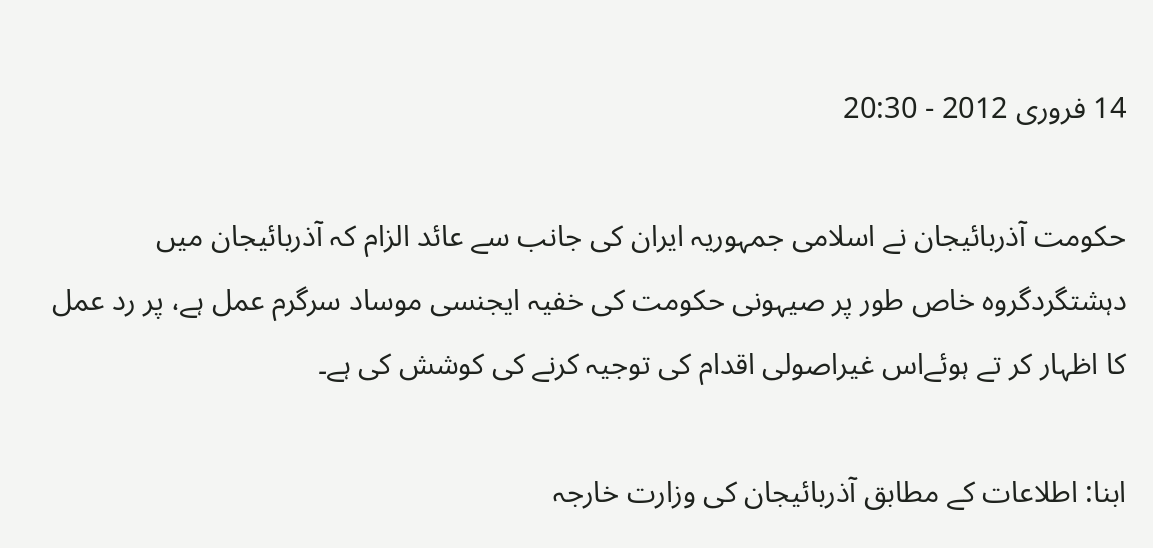14 فروری 2012 - 20:30

حکومت آذربائیجان نے اسلامی جمہوریہ ایران کی جانب سے عائد الزام کہ آذربائیجان میں دہشتگردگروہ خاص طور پر صیہونی حکومت کی خفیہ ایجنسی موساد سرگرم عمل ہے، پر رد عمل کا اظہار کر تے ہوئےاس غیراصولی اقدام کی توجیہ کرنے کی کوشش کی ہے۔

ابنا: اطلاعات کے مطابق آذربائیجان کی وزارت خارجہ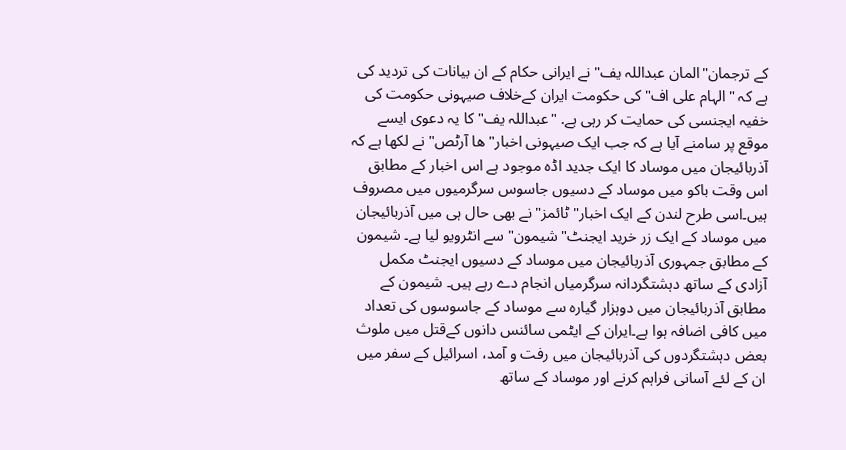کے ترجمان"المان عبداللہ یف" نے ایرانی حکام کے ان بیانات کی تردید کی ہے کہ "الہام علی اف" کی حکومت ایران کےخلاف صیہونی حکومت کی خفیہ ایجنسی کی حمایت کر رہی ہے. "عبداللہ یف" کا یہ دعوی ایسے موقع پر سامنے آیا ہے کہ جب ایک صیہونی اخبار" ھا آرٹص" نے لکھا ہے کہ آذربائیجان میں موساد کا ایک جدید اڈہ موجود ہے اس اخبار کے مطابق اس وقت باکو میں موساد کے دسیوں جاسوس سرگرمیوں میں مصروف ہیں۔اسی طرح لندن کے ایک اخبار" ٹائمز" نے بھی حال ہی میں آذربائیجان میں موساد کے ایک زر خرید ایجنٹ" شیمون" سے انٹرویو لیا ہے۔ شیمون کے مطابق جمہوری آذربائیجان میں موساد کے دسیوں ایجنٹ مکمل آزادی کے ساتھ دہشتگردانہ سرگرمیاں انجام دے رہے ہیں۔ شیمون کے مطابق آذربائیجان میں دوہزار گیارہ سے موساد کے جاسوسوں کی تعداد میں کافی اضافہ ہوا ہے۔ایران کے ایٹمی سائنس دانوں کےقتل میں ملوث بعض دہشتگردوں کی آذربائیجان میں رفت و آمد، اسرائیل کے سفر میں ان کے لئے آسانی فراہم کرنے اور موساد کے ساتھ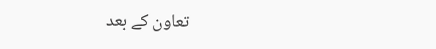تعاون کے بعد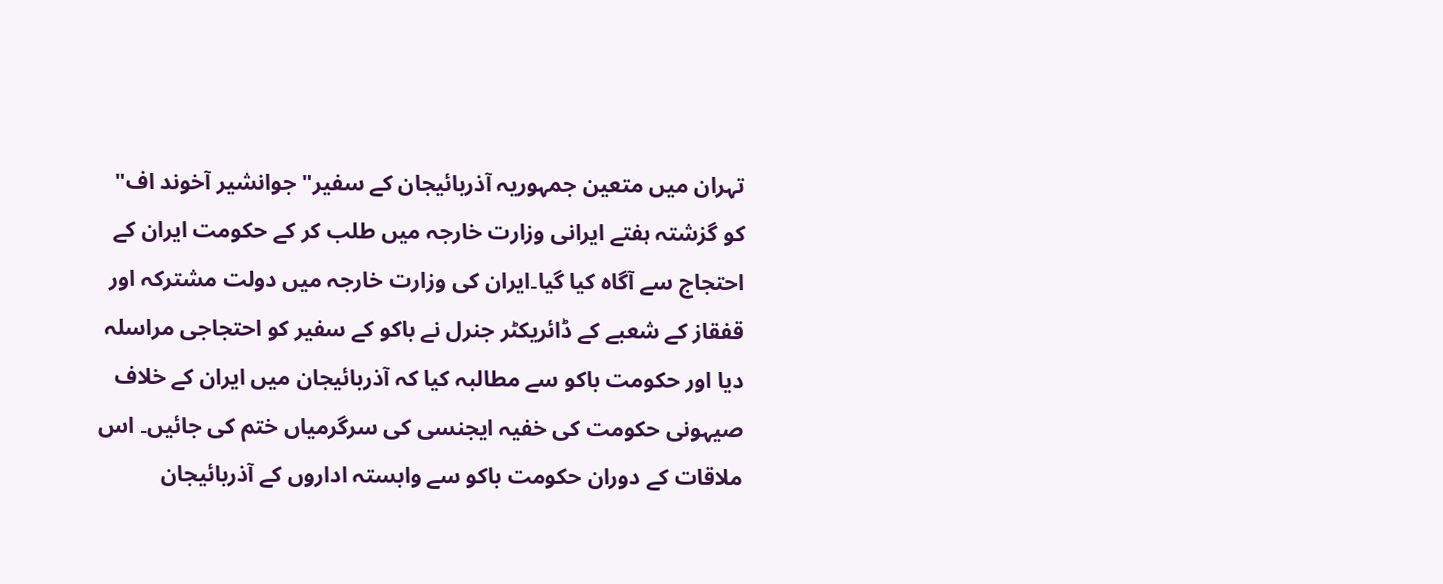تہران میں متعین جمہوریہ آذربائیجان کے سفیر" جوانشیر آخوند اف" کو گزشتہ ہفتے ایرانی وزارت خارجہ میں طلب کر کے حکومت ایران کے احتجاج سے آگاہ کیا گيا۔ایران کی وزارت خارجہ میں دولت مشترکہ اور قفقاز کے شعبے کے ڈائریکٹر جنرل نے باکو کے سفیر کو احتجاجی مراسلہ دیا اور حکومت باکو سے مطالبہ کیا کہ آذربائیجان میں ایران کے خلاف صیہونی حکومت کی خفیہ ایجنسی کی سرگرمیاں ختم کی جائيں۔ اس ملاقات کے دوران حکومت باکو سے وابستہ اداروں کے آذربائیجان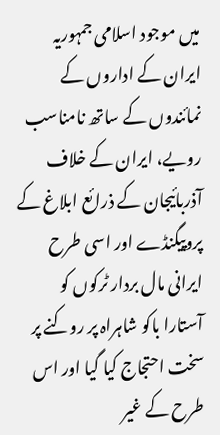میں موجود اسلامی جمہوریہ ایران کے اداروں کے نمائندوں کے ساتھ نامناسب رویے، ایران کے خلاف آذربائیجان کے ذرائع ابلاغ کے پروپیگنڈے اور اسی طرح ایرانی مال بردار ٹرکوں کو آستارا باکو شاہراہ پر روکنے پر سخت احتجاج کیا گیا اور اس طرح کے غیر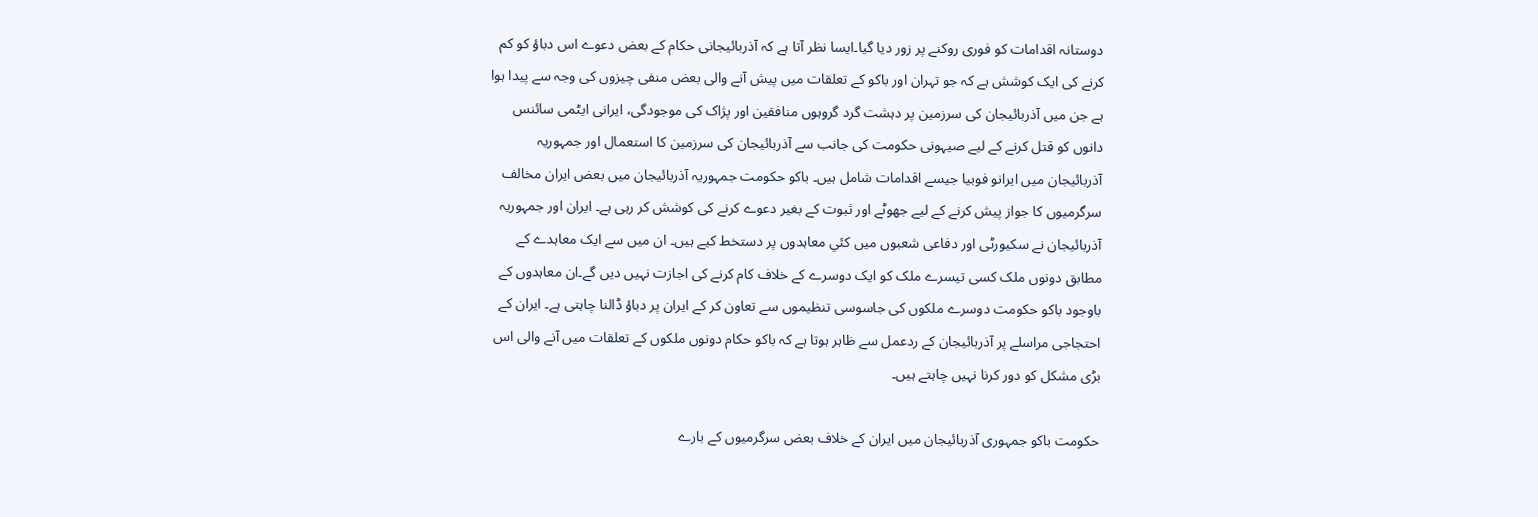دوستانہ اقدامات کو فوری روکنے پر زور دیا گیا۔ایسا نظر آتا ہے کہ آذربائیجانی حکام کے بعض دعوے اس دباؤ کو کم کرنے کی ایک کوشش ہے کہ جو تہران اور باکو کے تعلقات میں پیش آنے والی بعض منفی چیزوں کی وجہ سے پیدا ہوا ہے جن میں آذربائیجان کی سرزمین پر دہشت گرد گروہوں منافقین اور پژاک کی موجودگی، ایرانی ایٹمی سائنس دانوں کو قتل کرنے کے لیے صیہونی حکومت کی جانب سے آذربائیجان کی سرزمین کا استعمال اور جمہوریہ آذربائیجان میں ایرانو فوبیا جیسے اقدامات شامل ہیں۔ باکو حکومت جمہوریہ آذربائیجان میں بعض ایران مخالف سرگرمیوں کا جواز پیش کرنے کے لیے جھوٹے اور ثبوت کے بغیر دعوے کرنے کی کوشش کر رہی ہے۔ ایران اور جمہوریہ آذربائیجان نے سکیورٹی اور دفاعی شعبوں میں کئي معاہدوں پر دستخط کیے ہیں۔ ان میں سے ایک معاہدے کے مطابق دونوں ملک کسی تیسرے ملک کو ایک دوسرے کے خلاف کام کرنے کی اجازت نہیں دیں گے۔ان معاہدوں کے باوجود باکو حکومت دوسرے ملکوں کی جاسوسی تنظیموں سے تعاون کر کے ایران پر دباؤ ڈالنا چاہتی ہے۔ ایران کے احتجاجی مراسلے پر آذربائیجان کے ردعمل سے ظاہر ہوتا ہے کہ باکو حکام دونوں ملکوں کے تعلقات میں آنے والی اس بڑی مشکل کو دور کرنا نہیں چاہتے ہیں۔

حکومت باکو جمہوری آذربائیجان میں ایران کے خلاف بعض سرگرمیوں کے بارے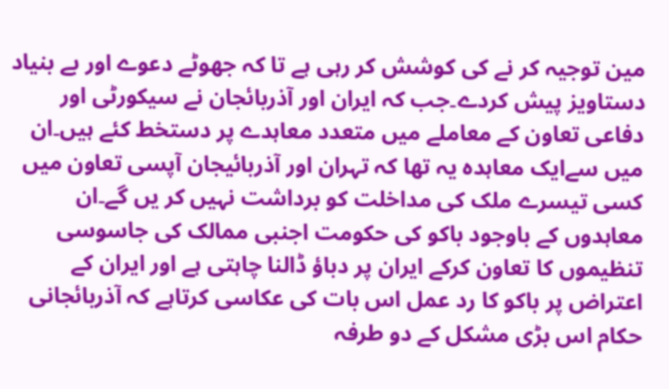مین توجیہ کر نے کی کوشش کر رہی ہے تا کہ جھوٹے دعوے اور بے بنیاد دستاویز پیش کردے۔جب کہ ایران اور آذربائجان نے سیکورٹی اور دفاعی تعاون کے معاملے میں متعدد معاہدے پر دستخط کئے ہیں۔ان میں سےایک معاہدہ یہ تھا کہ تہران اور آذربائیجان آپسی تعاون میں کسی تیسرے ملک کی مداخلت کو برداشت نہیں کر یں گے۔ان معاہدوں کے باوجود باکو کی حکومت اجنبی ممالک کی جاسوسی تنظیموں کا تعاون کرکے ایران پر دباؤ ڈالنا چاہتی ہے اور ایران کے اعتراض پر باکو کا رد عمل اس بات کی عکاسی کرتاہے کہ آذربائجانی حکام اس بڑی مشکل کے دو طرفہ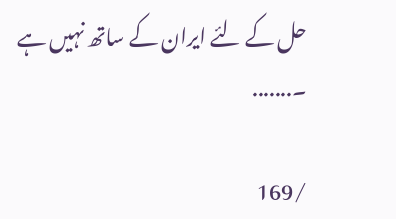حل کے لئے ایران کے ساتھ نہیں ہے ۔.......

/169